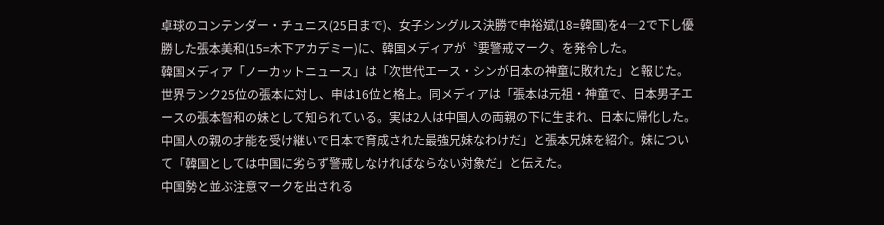卓球のコンテンダー・チュニス(25日まで)、女子シングルス決勝で申裕斌(18=韓国)を4―2で下し優勝した張本美和(15=木下アカデミー)に、韓国メディアが〝要警戒マーク〟を発令した。
韓国メディア「ノーカットニュース」は「次世代エース・シンが日本の神童に敗れた」と報じた。
世界ランク25位の張本に対し、申は16位と格上。同メディアは「張本は元祖・神童で、日本男子エースの張本智和の妹として知られている。実は2人は中国人の両親の下に生まれ、日本に帰化した。中国人の親の才能を受け継いで日本で育成された最強兄妹なわけだ」と張本兄妹を紹介。妹について「韓国としては中国に劣らず警戒しなければならない対象だ」と伝えた。
中国勢と並ぶ注意マークを出される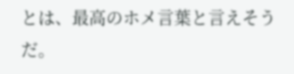とは、最高のホメ言葉と言えそうだ。